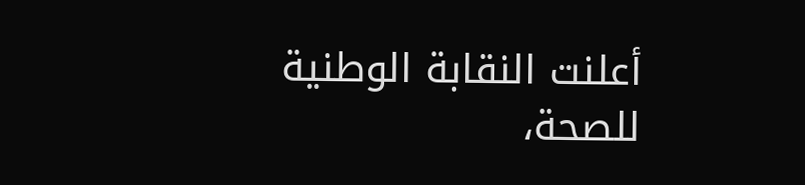أعلنت النقابة الوطنية للصحة،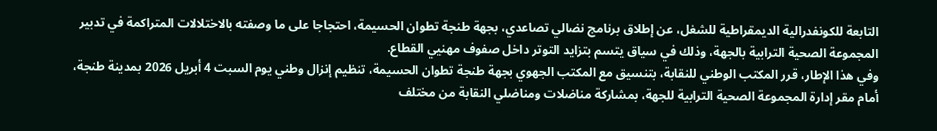التابعة للكونفدرالية الديمقراطية للشغل، عن إطلاق برنامج نضالي تصاعدي، بجهة طنجة تطوان الحسيمة، احتجاجا على ما وصفته بالاختلالات المتراكمة في تدبير المجموعة الصحية الترابية بالجهة، وذلك في سياق يتسم بتزايد التوتر داخل صفوف مهنيي القطاع.
وفي هذا الإطار، قرر المكتب الوطني للنقابة، بتنسيق مع المكتب الجهوي بجهة طنجة تطوان الحسيمة، تنظيم إنزال وطني يوم السبت 4 أبريل 2026 بمدينة طنجة، أمام مقر إدارة المجموعة الصحية الترابية للجهة، بمشاركة مناضلات ومناضلي النقابة من مختلف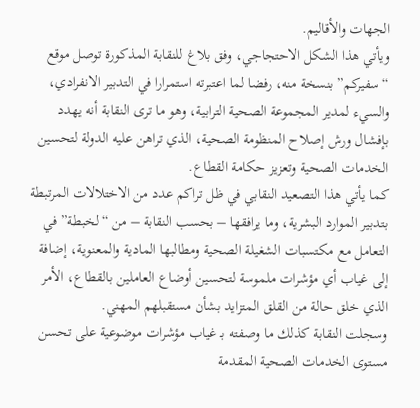الجهات والأقاليم.
ويأتي هذا الشكل الاحتجاجي، وفق بلاغ للنقابة المذكورة توصل موقع “سفيركم” بنسخة منه، رفضا لما اعتبرته استمرارا في التدبير الانفرادي، والسيء لمدير المجموعة الصحية الترابية، وهو ما ترى النقابة أنه يهدد بإفشال ورش إصلاح المنظومة الصحية، الذي تراهن عليه الدولة لتحسين الخدمات الصحية وتعزيز حكامة القطاع.
كما يأتي هذا التصعيد النقابي في ظل تراكم عدد من الاختلالات المرتبطة بتدبير الموارد البشرية، وما يرافقها – بحسب النقابة – من “لخبطة” في التعامل مع مكتسبات الشغيلة الصحية ومطالبها المادية والمعنوية، إضافة إلى غياب أي مؤشرات ملموسة لتحسين أوضاع العاملين بالقطاع، الأمر الذي خلق حالة من القلق المتزايد بشأن مستقبلهم المهني.
وسجلت النقابة كذلك ما وصفته بـ غياب مؤشرات موضوعية على تحسن مستوى الخدمات الصحية المقدمة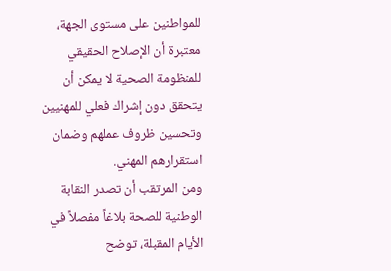للمواطنين على مستوى الجهة، معتبرة أن الإصلاح الحقيقي للمنظومة الصحية لا يمكن أن يتحقق دون إشراك فعلي للمهنيين وتحسين ظروف عملهم وضمان استقرارهم المهني.
ومن المرتقب أن تصدر النقابة الوطنية للصحة بلاغاً مفصلاً في الأيام المقبلة، توضح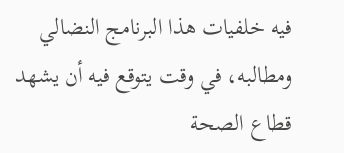فيه خلفيات هذا البرنامج النضالي ومطالبه، في وقت يتوقع فيه أن يشهد قطاع الصحة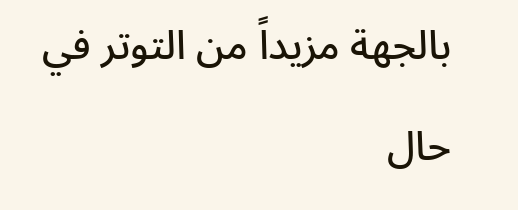بالجهة مزيداً من التوتر في حال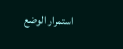استمرار الوضع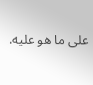على ما هو عليه.